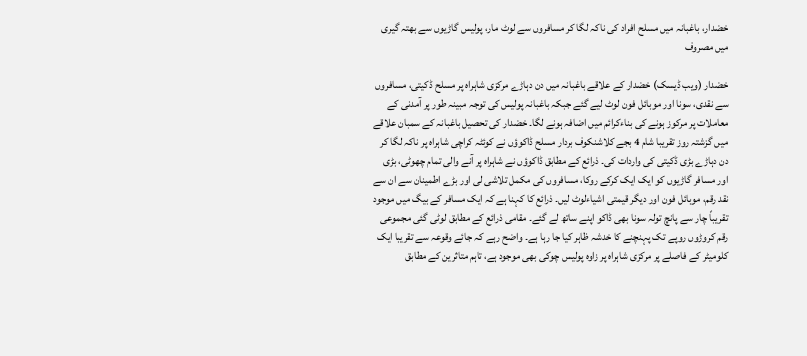خضدار، باغبانہ میں مسلح افراد کی ناکہ لگا کر مسافروں سے لوٹ مار، پولیس گاڑیوں سے بھتہ گیری میں مصروف

خضدار (ویب ڈیسک) خضدار کے علاقے باغبانہ میں دن دہاڑے مرکزی شاہراہ پر مسلح ڈکیتی، مسافروں سے نقدی، سونا اور موبائل فون لوٹ لیے گئے جبکہ باغبانہ پولیس کی توجہ مبینہ طور پر آمدنی کے معاملات پر مرکوز ہونے کی بناءکرائم میں اضافہ ہونے لگا۔ خضدار کی تحصیل باغبانہ کے سمبان علاقے میں گزشتہ روز تقریبا شام 4 بجے کلاشنکوف بردار مسلح ڈاکوؤں نے کوئٹہ کراچی شاہراہ پر ناکہ لگا کر دن دہاڑے بڑی ڈکیتی کی واردات کی۔ ذرائع کے مطابق ڈاکوؤں نے شاہراہ پر آنے والی تمام چھوٹی، بڑی اور مسافر گاڑیوں کو ایک ایک کرکے روکا، مسافروں کی مکمل تلاشی لی اور بڑے اطمینان سے ان سے نقد رقم، موبائل فون اور دیگر قیمتی اشیاءلوٹ لیں۔ ذرائع کا کہنا ہے کہ ایک مسافر کے بیگ میں موجود تقریباً چار سے پانچ تولہ سونا بھی ڈاکو اپنے ساتھ لے گئے۔ مقامی ذرائع کے مطابق لوٹی گئی مجموعی رقم کروڑوں روپے تک پہنچنے کا خدشہ ظاہر کیا جا رہا ہے۔ واضح رہے کہ جائے وقوعہ سے تقریبا ایک کلومیٹر کے فاصلے پر مرکزی شاہراہ پر زاوہ پولیس چوکی بھی موجود ہے، تاہم متاثرین کے مطابق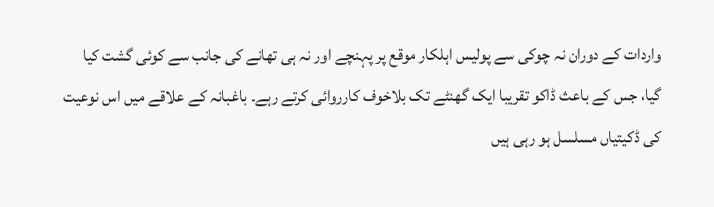واردات کے دوران نہ چوکی سے پولیس اہلکار موقع پر پہنچے اور نہ ہی تھانے کی جانب سے کوئی گشت کیا گیا، جس کے باعث ڈاکو تقریبا ایک گھنٹے تک بلاخوف کارروائی کرتے رہے۔ باغبانہ کے علاقے میں اس نوعیت کی ڈکیتیاں مسلسل ہو رہی ہیں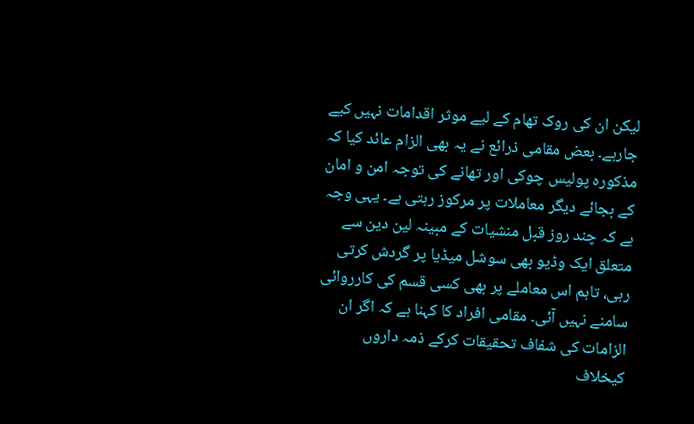لیکن ان کی روک تھام کے لیے موثر اقدامات نہیں کیے جارہے۔ بعض مقامی ذرائع نے یہ بھی الزام عائد کیا کہ مذکورہ پولیس چوکی اور تھانے کی توجہ امن و امان کے بجائے دیگر معاملات پر مرکوز رہتی ہے۔ یہی وجہ ہے کہ چند روز قبل منشیات کے مبینہ لین دین سے متعلق ایک وڈیو بھی سوشل میڈیا پر گردش کرتی رہی، تاہم اس معاملے پر بھی کسی قسم کی کارروائی سامنے نہیں آئی۔ مقامی افراد کا کہنا ہے کہ اگر ان الزامات کی شفاف تحقیقات کرکے ذمہ داروں کیخلاف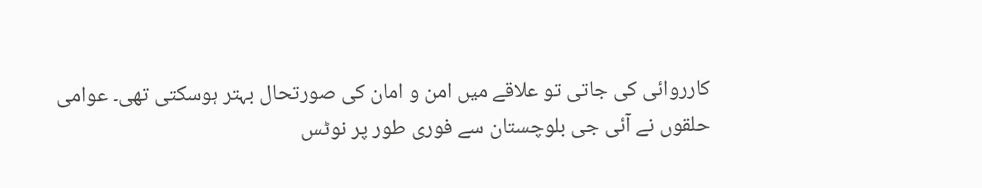کارروائی کی جاتی تو علاقے میں امن و امان کی صورتحال بہتر ہوسکتی تھی۔ عوامی حلقوں نے آئی جی بلوچستان سے فوری طور پر نوٹس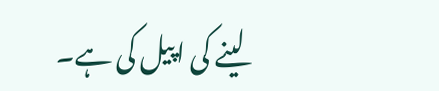لینے کی اپیل کی ہے۔